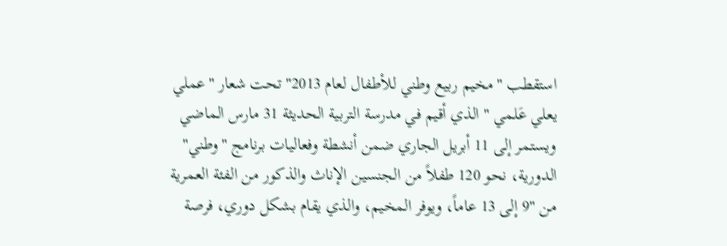استقطب "مخيم ربيع وطني للأطفال لعام 2013" تحت شعار "عملي يعلي عَلمي " الذي أقيم في مدرسة التربية الحديثة 31 مارس الماضي ويستمر إلى 11 أبريل الجاري ضمن أنشطة وفعاليات برنامج "وطني" الدورية، نحو 120 طفلاً من الجنسين الإناث والذكور من الفئة العمرية من "9 إلى 13 عاماً، ويوفر المخيم، والذي يقام بشكل دوري، فرصة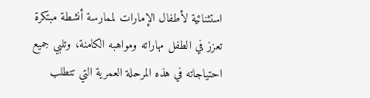استثنائية لأطفال الإمارات لممارسة أنشطة مبتكرة تعزز في الطفل مهاراته ومواهبه الكامنة، وتلبي جميع احتياجاته في هذه المرحلة العمرية التي تتطلب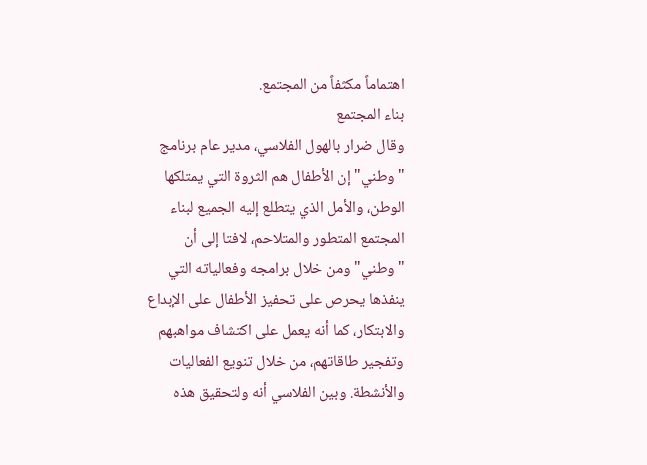اهتماماً مكثفاً من المجتمع.
بناء المجتمع
وقال ضرار بالهول الفلاسي، مدير عام برنامج "وطني" إن الأطفال هم الثروة التي يمتلكها الوطن، والأمل الذي يتطلع إليه الجميع لبناء المجتمع المتطور والمتلاحم، لافتا إلى أن "وطني" ومن خلال برامجه وفعالياته التي ينفذها يحرص على تحفيز الأطفال على الإبداع والابتكار، كما أنه يعمل على اكتشاف مواهبهم وتفجير طاقاتهم، من خلال تنويع الفعاليات والأنشطة. وبين الفلاسي أنه ولتحقيق هذه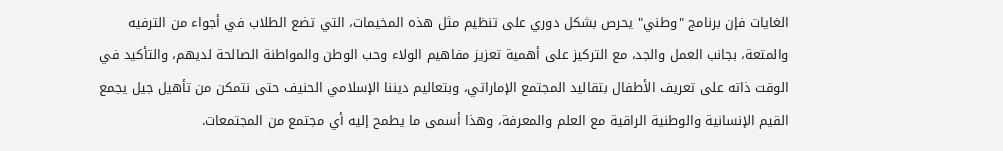الغايات فإن برنامج "وطني" يحرص بشكل دوري على تنظيم مثل هذه المخيمات، التي تضع الطلاب في أجواء من الترفيه والمتعة، بجانب العمل والجد، مع التركيز على أهمية تعزيز مفاهيم الولاء وحب الوطن والمواطنة الصالحة لديهم، والتأكيد في الوقت ذاته على تعريف الأطفال بتقاليد المجتمع الإماراتي، وبتعاليم ديننا الإسلامي الحنيف حتى نتمكن من تأهيل جيل يجمع القيم الإنسانية والوطنية الراقية مع العلم والمعرفة، وهذا أسمى ما يطمح إليه أي مجتمع من المجتمعات.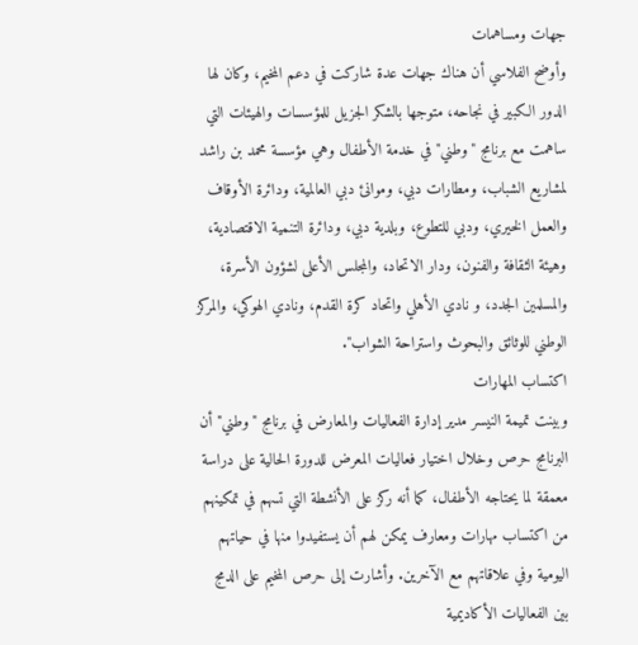جهات ومساهمات
وأوضح الفلاسي أن هناك جهات عدة شاركت في دعم المخيم، وكان لها الدور الكبير في نجاحه، متوجها بالشكر الجزيل للمؤسسات والهيئات التي ساهمت مع برنامج "وطني" في خدمة الأطفال وهي مؤسسة محمد بن راشد لمشاريع الشباب، ومطارات دبي، وموانئ دبي العالمية، ودائرة الأوقاف والعمل الخيري، ودبي للتطوع، وبلدية دبي، ودائرة التنمية الاقتصادية، وهيئة الثقافة والفنون، ودار الاتحاد، والمجلس الأعلى لشؤون الأسرة، والمسلمين الجدد، و نادي الأهلي واتحاد كرة القدم، ونادي الهوكي، والمركز الوطني للوثائق والبحوث واستراحة الشواب".
اكتساب المهارات
وبينت تميمة النيسر مدير إدارة الفعاليات والمعارض في برنامج "وطني" أن البرنامج حرص وخلال اختيار فعاليات المعرض للدورة الحالية على دراسة معمقة لما يحتاجه الأطفال، كما أنه ركز على الأنشطة التي تسهم في تمكينهم من اكتساب مهارات ومعارف يمكن لهم أن يستفيدوا منها في حياتهم اليومية وفي علاقاتهم مع الآخرين. وأشارت إلى حرص المخيم على الدمج بين الفعاليات الأكاديمية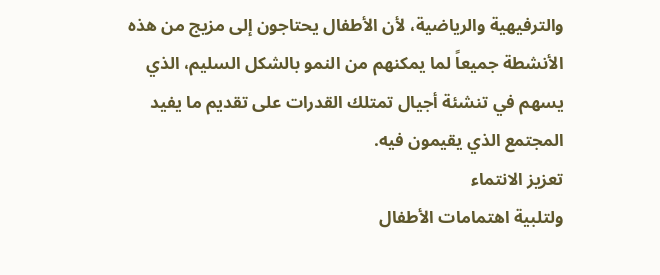والترفيهية والرياضية، لأن الأطفال يحتاجون إلى مزيج من هذه الأنشطة جميعاً لما يمكنهم من النمو بالشكل السليم، الذي يسهم في تنشئة أجيال تمتلك القدرات على تقديم ما يفيد المجتمع الذي يقيمون فيه.
تعزيز الانتماء
ولتلبية اهتمامات الأطفال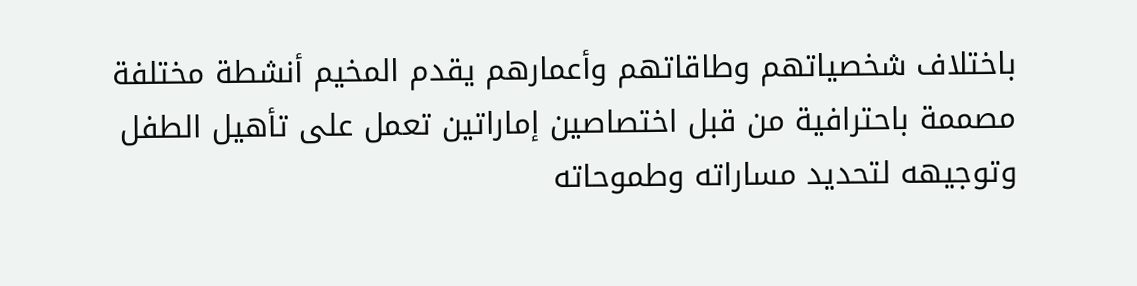باختلاف شخصياتهم وطاقاتهم وأعمارهم يقدم المخيم أنشطة مختلفة مصممة باحترافية من قبل اختصاصين إماراتين تعمل على تأهيل الطفل وتوجيهه لتحديد مساراته وطموحاته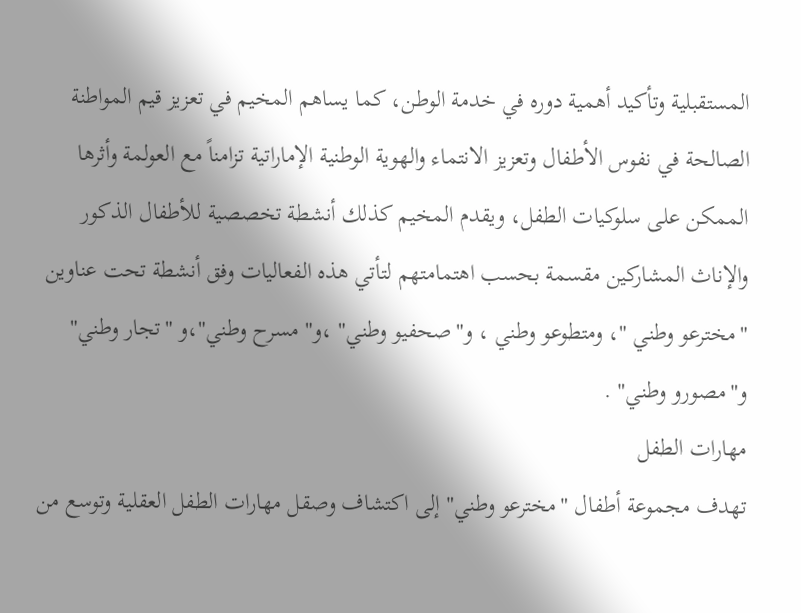المستقبلية وتأكيد أهمية دوره في خدمة الوطن، كما يساهم المخيم في تعزيز قيم المواطنة الصالحة في نفوس الأطفال وتعزيز الانتماء والهوية الوطنية الإماراتية تزامناً مع العولمة وأثرها الممكن على سلوكيات الطفل، ويقدم المخيم كذلك أنشطة تخصصية للأطفال الذكور والإناث المشاركين مقسمة بحسب اهتمامتهم لتأتي هذه الفعاليات وفق أنشطة تحت عناوين "مخترعو وطني "، ومتطوعو وطني ، و"صحفيو وطني" ،و" مسرح وطني"،و "تجار وطني" و"مصورو وطني" .
مهارات الطفل
تهدف مجموعة أطفال "مخترعو وطني" إلى اكتشاف وصقل مهارات الطفل العقلية وتوسع من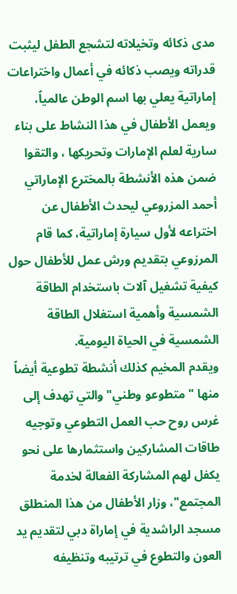مدى ذكائه وتخيلاته لتشجع الطفل ليثبت قدراته ويصب ذكائه في أعمال واختراعات إماراتية يعلي بها اسم الوطن عالمياً، ويعمل الأطفال في هذا النشاط على بناء سارية لعلم الإمارات وتحريكها ، والتقوا ضمن هذه الأنشطة بالمخترع الإماراتي أحمد المزروعي ليحدث الأطفال عن اختراعه لأول سيارة إماراتية، كما قام المرزوعي بتقديم ورش عمل للأطفال حول كيفية تشغيل آلات باستخدام الطاقة الشمسية وأهمية استغلال الطاقة الشمسية في الحياة اليومية.
ويقدم المخيم كذلك أنشطة تطوعية أيضاً منها "متطوعو وطني" والتي تهدف إلى غرس روح حب العمل التطوعي وتوجيه طاقات المشاركين واستثمارها على نحو يكفل لهم المشاركة الفعالة لخدمة المجتمع"، وزار الأطفال من هذا المنطلق مسجد الراشدية في إماراة دبي لتقديم يد العون والتطوع في ترتيبه وتنظيفه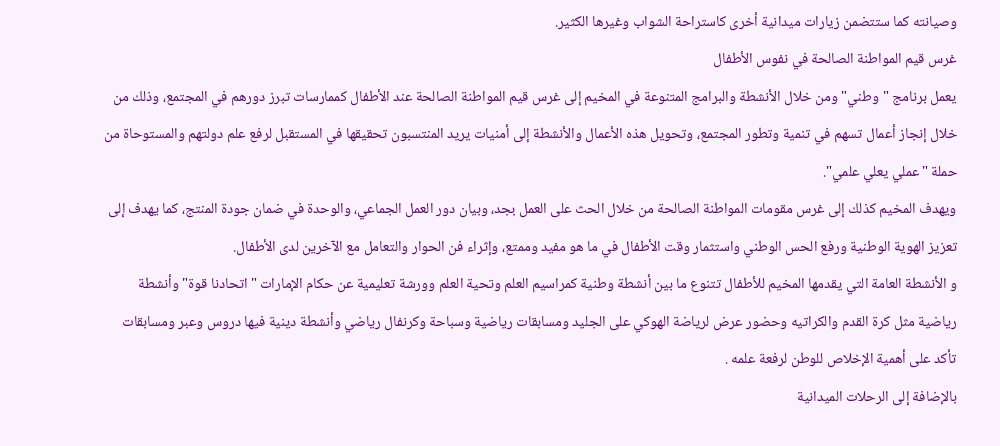وصيانته كما ستتضمن زيارات ميدانية أخرى كاستراحة الشواب وغيرها الكثير.
غرس قيم المواطنة الصالحة في نفوس الأطفال
يعمل برنامج "وطني" ومن خلال الأنشطة والبرامج المتنوعة في المخيم إلى غرس قيم المواطنة الصالحة عند الأطفال كممارسات تبرز دورهم في المجتمع، وذلك من خلال إنجاز أعمال تسهم في تنمية وتطور المجتمع، وتحويل هذه الأعمال والأنشطة إلى أمنيات يريد المنتسبون تحقيقها في المستقبل لرفع علم دولتهم والمستوحاة من حملة "عملي يعلي علمي".
ويهدف المخيم كذلك إلى غرس مقومات المواطنة الصالحة من خلال الحث على العمل بجد، وبيان دور العمل الجماعي، والوحدة في ضمان جودة المنتج، كما يهدف إلى تعزيز الهوية الوطنية ورفع الحس الوطني واستثمار وقت الأطفال في ما هو مفيد وممتع، وإثراء فن الحوار والتعامل مع الآخرين لدى الأطفال.
و الأنشطة العامة التي يقدمها المخيم للأطفال تتنوع ما بين أنشطة وطنية كمراسيم العلم وتحية العلم وورشة تعليمية عن حكام الإمارات "اتحادنا قوة" وأنشطة رياضية مثل كرة القدم والكراتيه وحضور عرض لرياضة الهوكي على الجليد ومسابقات رياضية وسباحة وكرنفال رياضي وأنشطة دينية فيها دروس وعبر ومسابقات تأكد على أهمية الإخلاص للوطن لرفعة علمه .
بالإضافة إلى الرحلات الميدانية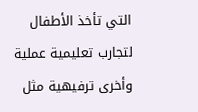التي تأخذ الأطفال لتجارب تعليمية عملية وأخرى ترفيهية مثل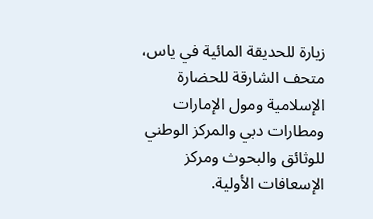زيارة للحديقة المائية في ياس، متحف الشارقة للحضارة الإسلامية ومول الإمارات ومطارات دبي والمركز الوطني للوثائق والبحوث ومركز الإسعافات الأولية.